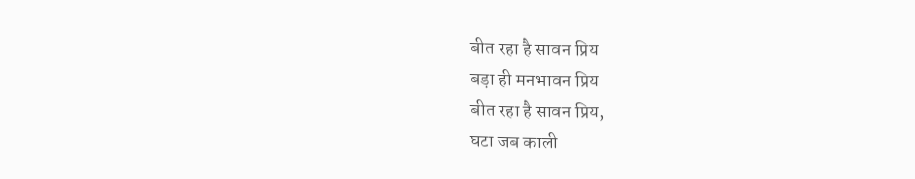बीत रहा है सावन प्रिय
बड़ा ही मनभावन प्रिय
बीत रहा है सावन प्रिय,
घटा जब काली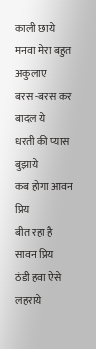काली छाये
मनवा मेरा बहुत अकुलाए
बरस -बरस कर बादल ये
धरती की प्यास बुझाये
कब होगा आवन प्रिय
बीत रहा है सावन प्रिय
ठंडी हवा ऐसे लहराये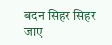बदन सिहर सिहर जाए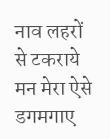नाव लहरों से टकराये
मन मेरा ऐसे डगमगाए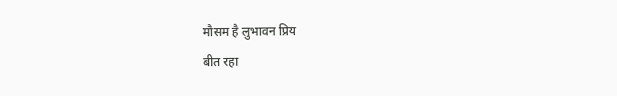मौसम है लुभावन प्रिय
बीत रहा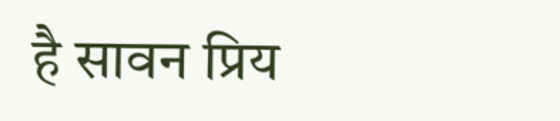है सावन प्रिय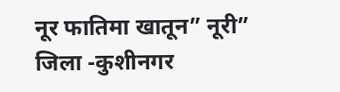नूर फातिमा खातून” नूरी”
जिला -कुशीनगर